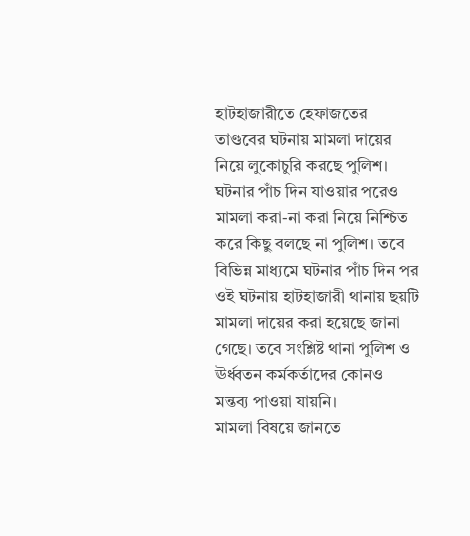হাটহাজারীতে হেফাজতের তাণ্ডবের ঘটনায় মামলা দায়ের নিয়ে লুকোচুরি করছে পুলিশ। ঘটনার পাঁচ দিন যাওয়ার পরেও মামলা করা-না করা নিয়ে নিশ্চিত করে কিছু বলছে না পুলিশ। তবে বিভিন্ন মাধ্যমে ঘটনার পাঁচ দিন পর ওই ঘটনায় হাটহাজারী থানায় ছয়টি মামলা দায়ের করা হয়েছে জানা গেছে। তবে সংশ্লিষ্ট থানা পুলিশ ও ঊর্ধ্বতন কর্মকর্তাদের কোনও মন্তব্য পাওয়া যায়নি।
মামলা বিষয়ে জানতে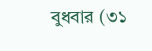বুধবার (৩১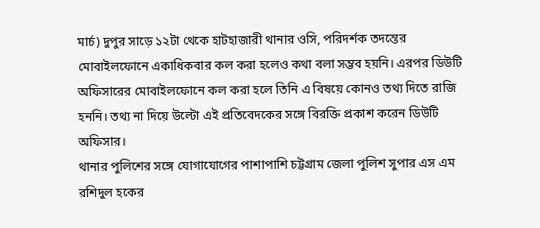মার্চ) দুপুর সাড়ে ১২টা থেকে হাটহাজারী থানার ওসি, পরিদর্শক তদন্তের মোবাইলফোনে একাধিকবার কল করা হলেও কথা বলা সম্ভব হয়নি। এরপর ডিউটি অফিসারের মোবাইলফোনে কল করা হলে তিনি এ বিষয়ে কোনও তথ্য দিতে রাজি হননি। তথ্য না দিয়ে উল্টো এই প্রতিবেদকের সঙ্গে বিরক্তি প্রকাশ করেন ডিউটি অফিসার।
থানার পুলিশের সঙ্গে যোগাযোগের পাশাপাশি চট্টগ্রাম জেলা পুলিশ সুপার এস এম রশিদুল হকের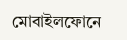মোবাইলফোনে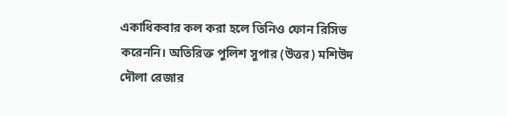একাধিকবার কল করা হলে তিনিও ফোন রিসিভ করেননি। অতিরিক্ত পুলিশ সুপার (উত্তর) মশিউদ দৌলা রেজার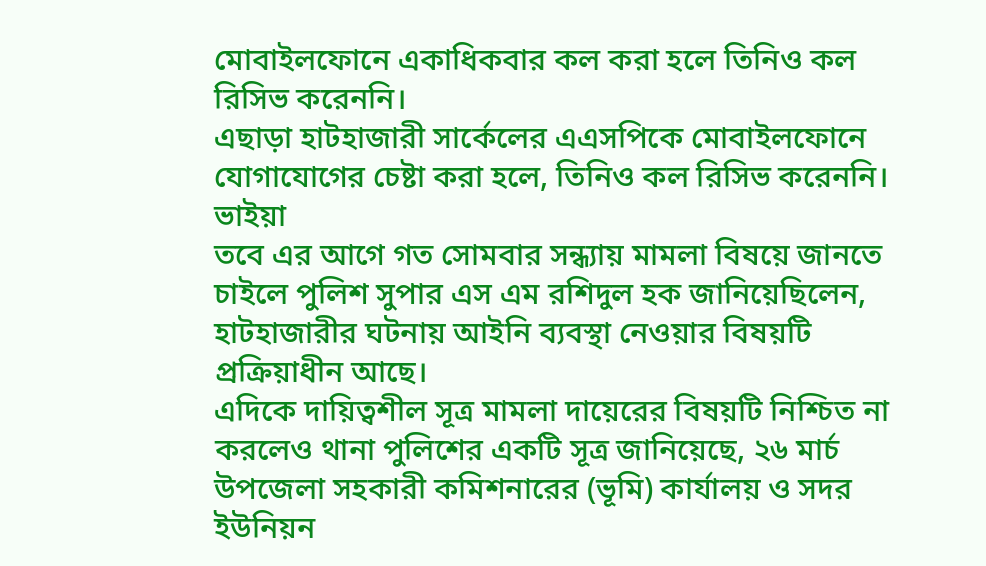মোবাইলফোনে একাধিকবার কল করা হলে তিনিও কল রিসিভ করেননি।
এছাড়া হাটহাজারী সার্কেলের এএসপিকে মোবাইলফোনে যোগাযোগের চেষ্টা করা হলে, তিনিও কল রিসিভ করেননি। ভাইয়া
তবে এর আগে গত সোমবার সন্ধ্যায় মামলা বিষয়ে জানতে চাইলে পুলিশ সুপার এস এম রশিদুল হক জানিয়েছিলেন, হাটহাজারীর ঘটনায় আইনি ব্যবস্থা নেওয়ার বিষয়টি প্রক্রিয়াধীন আছে।
এদিকে দায়িত্বশীল সূত্র মামলা দায়েরের বিষয়টি নিশ্চিত না করলেও থানা পুলিশের একটি সূত্র জানিয়েছে, ২৬ মার্চ উপজেলা সহকারী কমিশনারের (ভূমি) কার্যালয় ও সদর ইউনিয়ন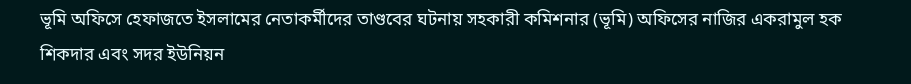ভূমি অফিসে হেফাজতে ইসলামের নেতাকর্মীদের তাণ্ডবের ঘটনায় সহকারী কমিশনার (ভূমি) অফিসের নাজির একরামুল হক শিকদার এবং সদর ইউনিয়ন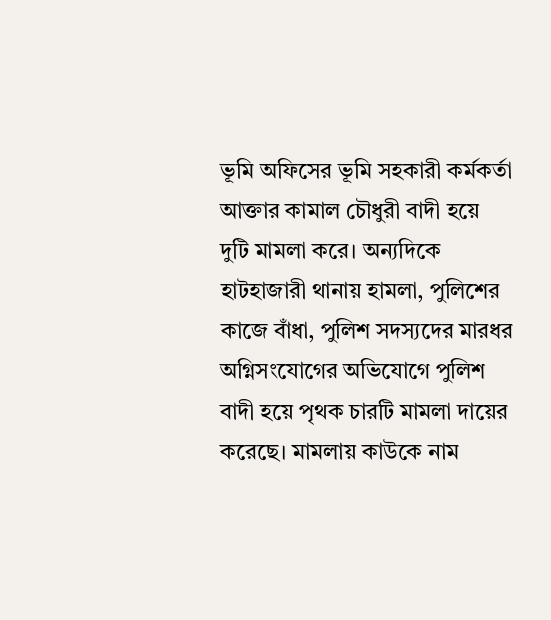ভূমি অফিসের ভূমি সহকারী কর্মকর্তা আক্তার কামাল চৌধুরী বাদী হয়ে দুটি মামলা করে। অন্যদিকে হাটহাজারী থানায় হামলা, পুলিশের কাজে বাঁধা, পুলিশ সদস্যদের মারধর অগ্নিসংযোগের অভিযোগে পুলিশ বাদী হয়ে পৃথক চারটি মামলা দায়ের করেছে। মামলায় কাউকে নাম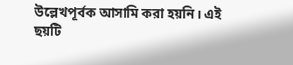উল্লেখপূর্বক আসামি করা হয়নি। এই ছয়টি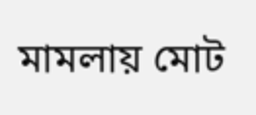মামলায় মোট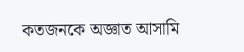কতজনকে অজ্ঞাত আসামি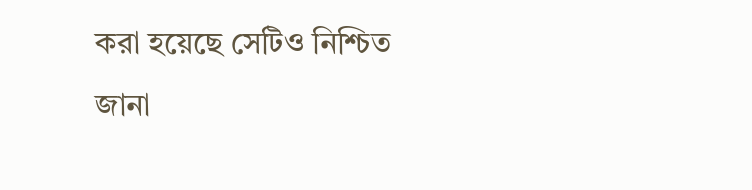করা হয়েছে সেটিও নিশ্চিত জানা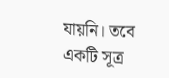যায়নি। তবে একটি সূত্র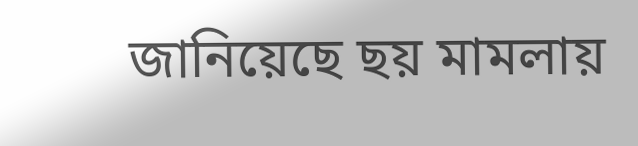জানিয়েছে ছয় মামলায়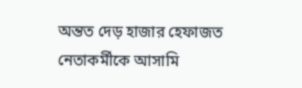অন্তত দেড় হাজার হেফাজত নেতাকর্মীকে আসামি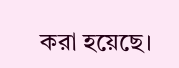করা হয়েছে।